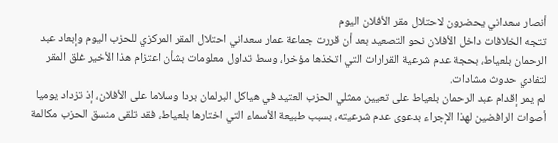أنصار سعداني يحضرون لاحتلال مقر الأفلان اليوم
تتجه الخلافات داخل الأفلان نحو التصعيد بعد أن قررت جماعة عمار سعداني احتلال المقر المركزي للحزب اليوم وإبعاد عبد الرحمان بلعياط، بحجة عدم شرعية القرارات التي اتخذها مؤخرا، وسط تداول معلومات بشأن اعتزام هذا الأخير غلق المقر لتفادي حدوث مشادات.
لم يمر إقدام عبد الرحمان بلعياط على تعيين ممثلي الحزب العتيد في هياكل البرلمان بردا وسلاما على الأفلان، إذ تزداد يوميا أصوات الرافضين لهذا الإجراء بدعوى عدم شرعيته، بسبب طبيعة الأسماء التي اختارها بلعياط، فقد تلقى منسق الحزب مكالمة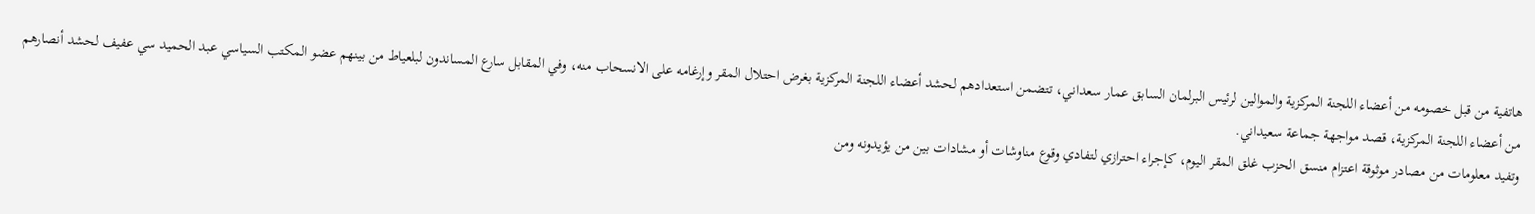هاتفية من قبل خصومه من أعضاء اللجنة المركزية والموالين لرئيس البرلمان السابق عمار سعداني، تتضمن استعدادهم لحشد أعضاء اللجنة المركزية بغرض احتلال المقر وإرغامه على الانسحاب منه، وفي المقابل سارع المساندون لبلعياط من بينهم عضو المكتب السياسي عبد الحميد سي عفيف لحشد أنصارهم من أعضاء اللجنة المركزية، قصد مواجهة جماعة سعيداني.
وتفيد معلومات من مصادر موثوقة اعتزام منسق الحزب غلق المقر اليوم، كإجراء احترازي لتفادي وقوع مناوشات أو مشادات بين من يؤيدونه ومن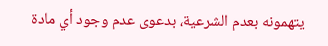يتهمونه بعدم الشرعية، بدعوى عدم وجود أي مادة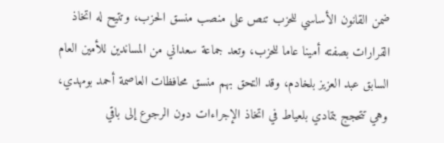ضمن القانون الأساسي للحزب تنص على منصب منسق الحزب، وتتيح له اتخاذ القرارات بصفته أمينا عاما للحزب، وتعد جماعة سعداني من المساندين للأمين العام السابق عبد العزيز بلخادم، وقد التحق بهم منسق محافظات العاصمة أحمد بومهدي، وهي تتحجج بتمادي بلعياط في اتخاذ الإجراءات دون الرجوع إلى باقي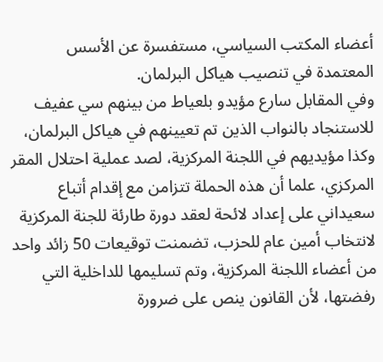أعضاء المكتب السياسي، مستفسرة عن الأسس المعتمدة في تنصيب هياكل البرلمان.
وفي المقابل سارع مؤيدو بلعياط من بينهم سي عفيف للاستنجاد بالنواب الذين تم تعيينهم في هياكل البرلمان، وكذا مؤيديهم في اللجنة المركزية، لصد عملية احتلال المقر المركزي، علما أن هذه الحملة تتزامن مع إقدام أتباع سعيداني على إعداد لائحة لعقد دورة طارئة للجنة المركزية لانتخاب أمين عام للحزب، تضمنت توقيعات 50 زائد واحد من أعضاء اللجنة المركزية، وتم تسليمها للداخلية التي رفضتها، لأن القانون ينص على ضرورة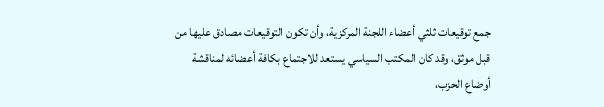جمع توقيعات ثلثي أعضاء اللجنة المركزية، وأن تكون التوقيعات مصادق عليها من قبل موثق، وقد كان المكتب السياسي يستعد للاجتماع بكافة أعضائه لمناقشة أوضاع الحزب،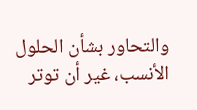والتحاور بشأن الحلول الأنسب، غير أن توتر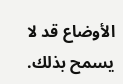الأوضاع قد لا يسمح بذلك.